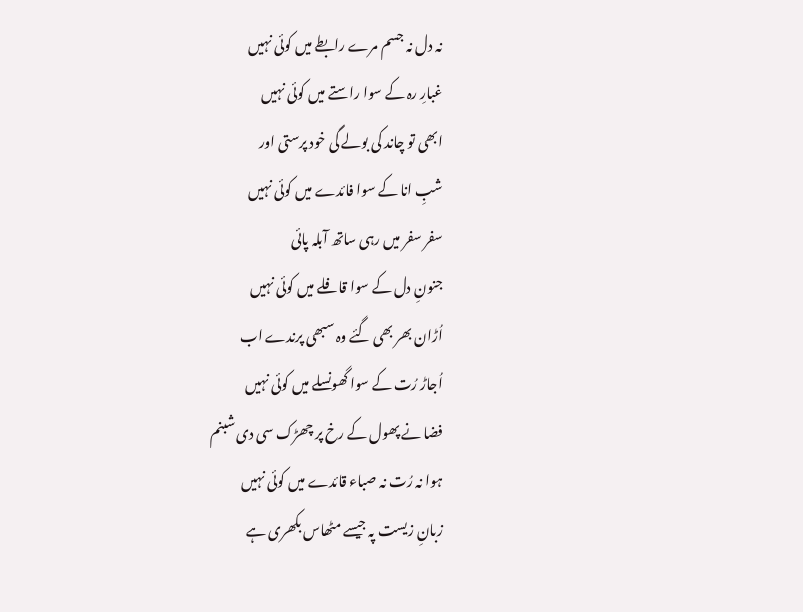نہ دل نہ جسم مرے رابطے میں کوئی نہیں
غبارِ رہ کے سوا راستے میں کوئی نہیں
ابھی تو چاند کی بولے گی خود پرستی اور
شبِ انا کے سوا فائدے میں کوئی نہیں
سفر سفر میں رہی ساتھ آبلہ پائی
جنونِ دل کے سوا قافلے میں کوئی نہیں
اُڑان بھر بھی گئے وہ سبھی پرندے اب
اُجاڑ رُت کے سوا گھونسلے میں کوئی نہیں
فضا نے پھول کے رخ پر چھڑک سی دی شبنم
ہوا نہ رُت نہ صباء قائدے میں کوئی نہیں
زبانِ زیست پہ جیسے مٹھاس بکھری ہے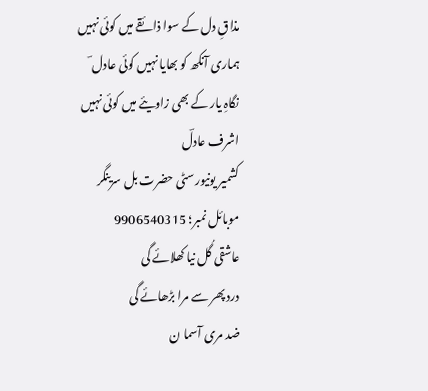مذاقِ دل کے سوا ذائقے میں کوئی نہیں
ہماری آنکھ کو بھایا نہیں کوئی عادل ؔ
نگاہِ یار کے بھی زاویئے میں کوئی نہیں
اشرف عادلؔ
کشمیر یونیورسٹی حضرت بل سرینگر
موبائل نمبر؛ 9906540315
عاشقی گُل نیا کھلائے گی
درد پھر سے مرا بڑھائے گی
ضد مری آسما ن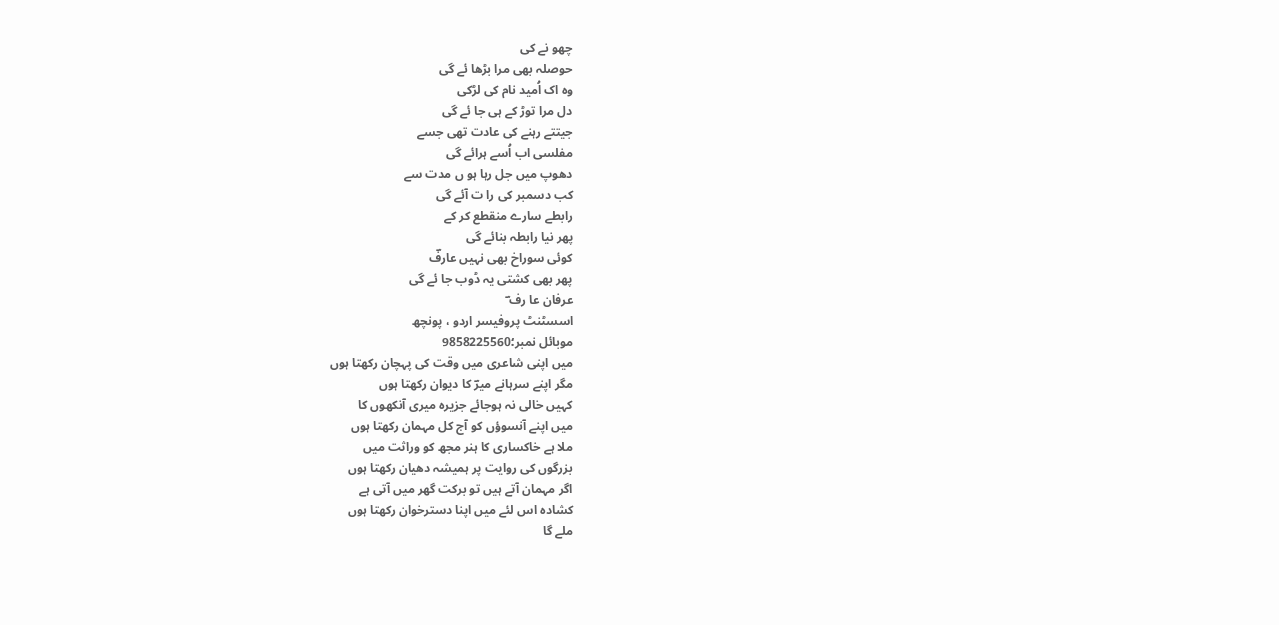چھو نے کی
حوصلہ بھی مرا بڑھا ئے گی
وہ اک اُمید نام کی لڑکی
دل مرا توڑ کے ہی جا ئے گی
جیتتے رہنے کی عادت تھی جسے
مفلسی اب اُسے ہرائے گی
دھوپ میں جل رہا ہو ں مدت سے
کب دسمبر کی را ت آئے گی
رابطے سارے منقطع کر کے
پھر نیا رابطہ بنائے گی
کوئی سوراخ بھی نہیں عارفؔ
پھر بھی کشتی یہ ڈوب جا ئے گی
عرفان عا رف ؔ
اسسٹنٹ پروفیسر اردو ، پونچھ
موبائل نمبر؛9858225560
میں اپنی شاعری میں وقت کی پہچان رکھتا ہوں
مگر اپنے سرہانے میرؔ کا دیوان رکھتا ہوں
کہیں خالی نہ ہوجائے جزیرہ میری آنکھوں کا
میں اپنے آنسوؤں کو آج کل مہمان رکھتا ہوں
ملا ہے خاکساری کا ہنر مجھ کو وراثت میں
بزرگوں کی روایت پر ہمیشہ دھیان رکھتا ہوں
اگر مہمان آتے ہیں تو برکت گھر میں آتی ہے
کشادہ اس لئے میں اپنا دسترخوان رکھتا ہوں
ملے گا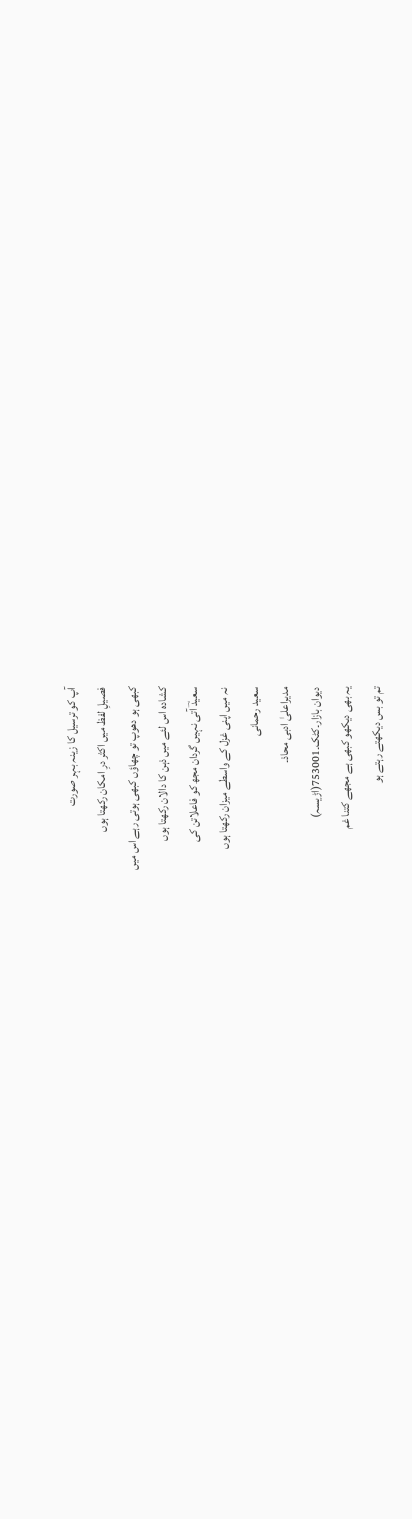آپ کو ترسیل کا زینہ بہر صورت
فصیلِ لفظ میں اکثر درِ امکان رکھتا ہوں
کبھی ہو دھوپ تو چھاؤں کبھی ہوتی رہے اس میں
کشادہ اس لئے میں ذہن کا دالان رکھتا ہوں
سعیدؔ آتی نہیں گردان مجھ کو فاعلاتن کی
نہ میں اپنی غزل کے واسطے میزان رکھتا ہوں
سعید رحمانی
مدیراعلیٰ ادبی محاذ۔
دیوان بازار۔کٹک۔753001(اڑیسہ)
یہ بھی دیکھو کبھی ہے مجھے کتنا غم
تم تو بس دیکھتے رہتے ہو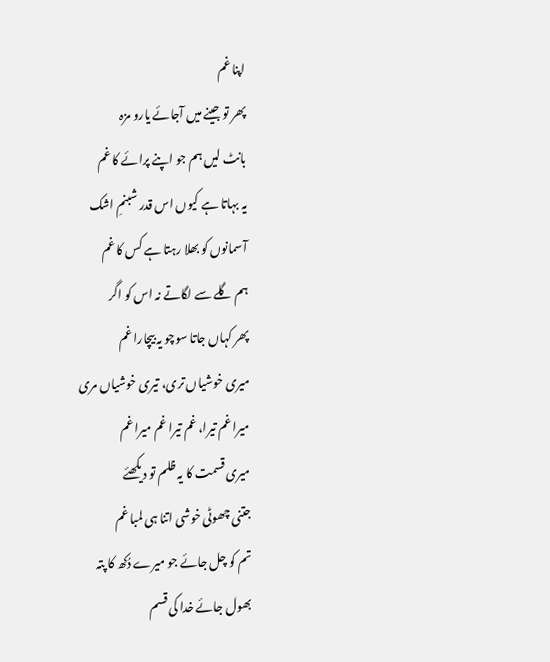اپنا غم
پھر تو جینے میں آجائے یارو مزہ
بانٹ لیں ہم جو اپنے پرائے کا غم
یہ بہاتا ہے کیوں اس قدر شبنمِ اشک
آسمانوں کو بھلا رہتا ہے کس کا غم
ہم گلے سے لگاتے نہ اس کو اگر
پھر کہاں جاتا سوچو یہ بیچارا غم
میری خوشیاں تری، تیری خوشیاں مری
میرا غم تیرا، غم تیرا غم میرا غم
میری قسمت کا یہ ظلم تو دیکھئے
جتنی چھوٹی خوشی اتنا ہی لمبا غم
تم کو چل جائے جو میرے دُکھ کا پتہ
بھول جائے خدا کی قسم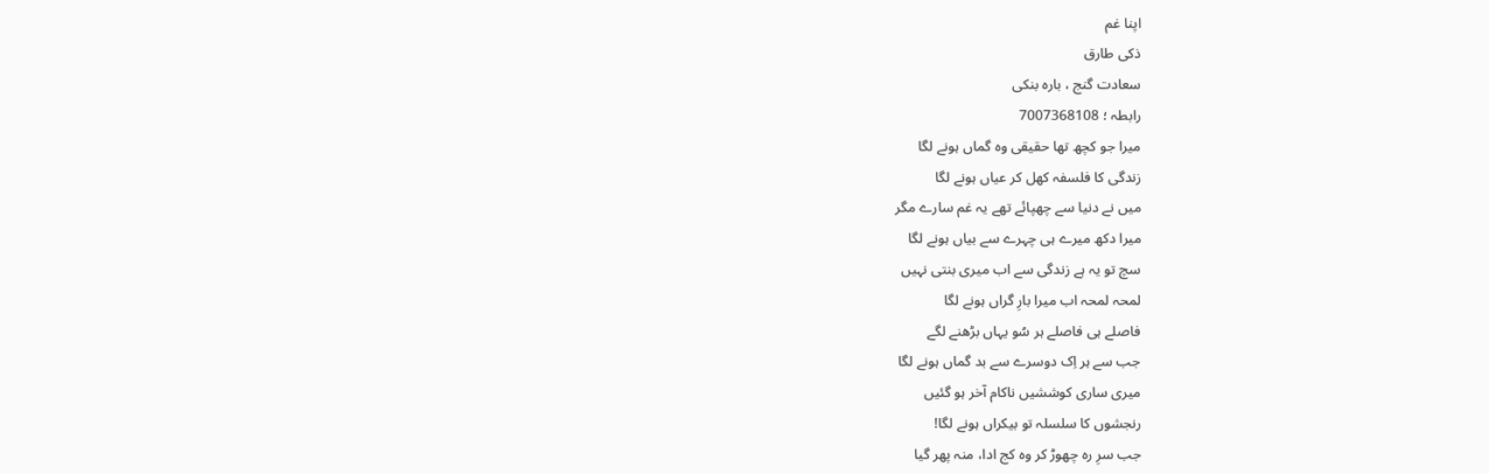اپنا غم
ذکی طارق
سعادت گنج ، بارہ بنکی
رابطہ ؛ 7007368108
میرا جو کچھ تھا حقیقی وہ گماں ہونے لگا
زندگی کا فلسفہ کھل کر عیاں ہونے لگا
میں نے دنیا سے چھپائے تھے یہ غم سارے مگر
میرا دکھ میرے ہی چہرے سے بیاں ہونے لگا
سچ تو یہ ہے زندگی سے اب میری بنتی نہیں
لمحہ لمحہ اب میرا بارِ گراں ہونے لگا
فاصلے ہی فاصلے ہر سُو یہاں بڑھنے لگے
جب سے ہر اِک دوسرے سے بد گماں ہونے لگا
میری ساری کوششیں ناکام آخر ہو گئیں
رنجشوں کا سلسلہ تو بیکراں ہونے لگا!
جب سرِ رہ چھوڑ کر وہ کج ادا، منہ پھر گیا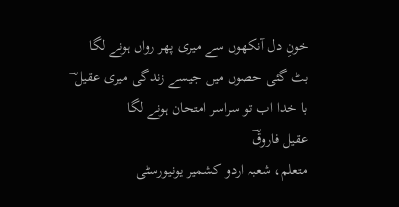خونِ دل آنکھوں سے میری پھر رواں ہونے لگا
بٹ گئی حصوں میں جیسے زندگی میری عقیل ؔ
با خدا اب تو سراسر امتحان ہونے لگا
عقیل فاروقؔ
متعلم، شعبہ اردو کشمیر یونیورسٹی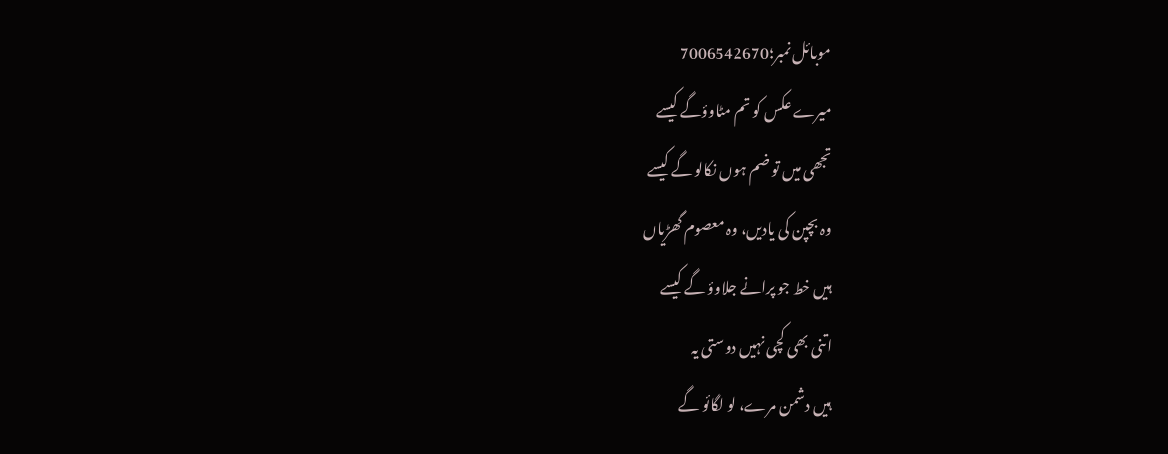موبائل نمبر؛7006542670
میرے عکس کو تم مٹاوؤگے کیسے
تجھی میں تو ضم ہوں نکالو گے کیسے
وہ بچپن کی یادیں، وہ معصوم گھڑیاں
ہیں خط جو پرانے جلاوؤ گے کیسے
اتنی بھی کچی نہیں دوستی یہ
ہیں دشمن مرے، لو لگائو گے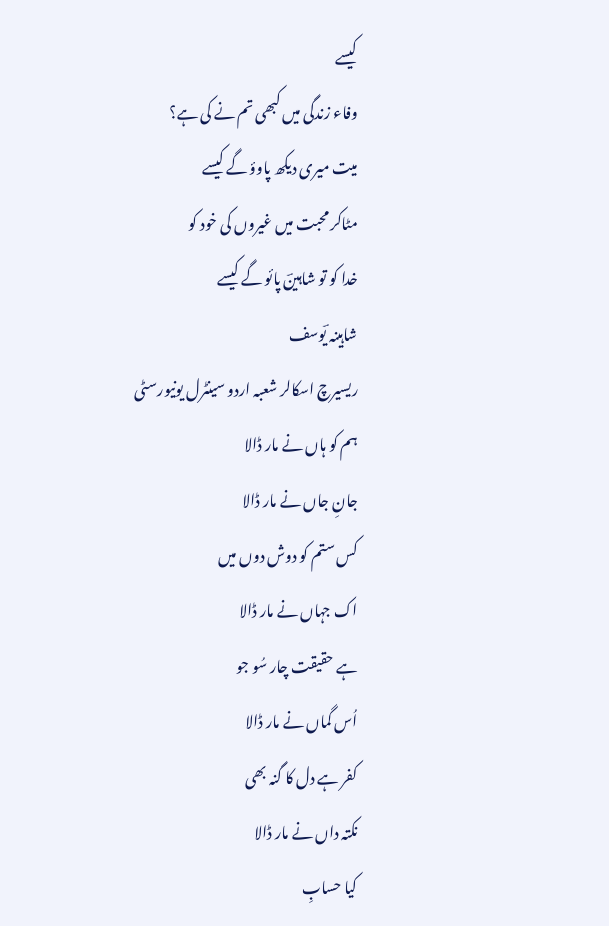کیسے
وفاء زندگی میں کبھی تم نے کی ہے؟
میت میری دیکھ پاوؤ گے کیسے
مٹاکر محبت میں غیروں کی خود کو
خدا کو تو شاہینؔ پائو گے کیسے
شاہینہ ؔیوسف
ریسیرچ اسکالر شعبہ اردو سینٹرل یونیورسٹی
ہم کو ہاں نے مار ڈالا
جانِ جاں نے مار ڈالا
کس ستم کو دوش دوں میں
اک جہاں نے مار ڈالا
ہے حقیقت چار سُو جو
اُس گماں نے مار ڈالا
کفر ہے دل کا گنہ بھی
نکتہ داں نے مار ڈالا
کیا حسابِ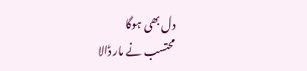دل بھی ہوگا
محتسب نے مار ڈالا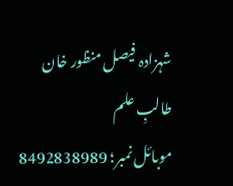شہزادہ فیصل منظور خان
طالبِ علم
موبائل نمبر؛ 8492838989